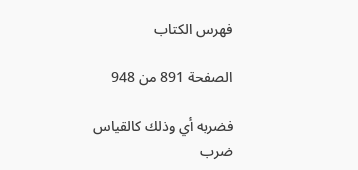فهرس الكتاب

الصفحة 891 من 948

فضربه أي وذلك كالقياس ضرب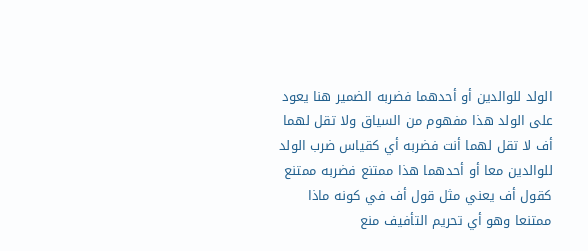الولد للوالدين أو أحدهما فضربه الضمير هنا يعود على الولد هذا مفهوم من السياق ولا تقل لهما أف لا تقل لهما أنت فضربه أي كقياس ضرب الولد للوالدين معا أو أحدهما هذا ممتنع فضربه ممتنع كقول أف يعني مثل قول أف في كونه ماذا ممتنعا وهو أي تحريم التأفيف منع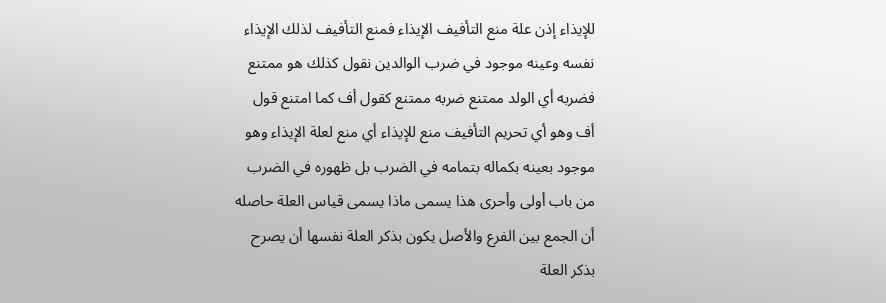للإيذاء إذن علة منع التأفيف الإيذاء فمنع التأفيف لذلك الإيذاء نفسه وعينه موجود في ضرب الوالدين نقول كذلك هو ممتنع فضربه أي الولد ممتنع ضربه ممتنع كقول أف كما امتنع قول أف وهو أي تحريم التأفيف منع للإيذاء أي منع لعلة الإيذاء وهو موجود بعينه بكماله بتمامه في الضرب بل ظهوره في الضرب من باب أولى وأحرى هذا يسمى ماذا يسمى قياس العلة حاصله أن الجمع بين الفرع والأصل يكون بذكر العلة نفسها أن يصرح بذكر العلة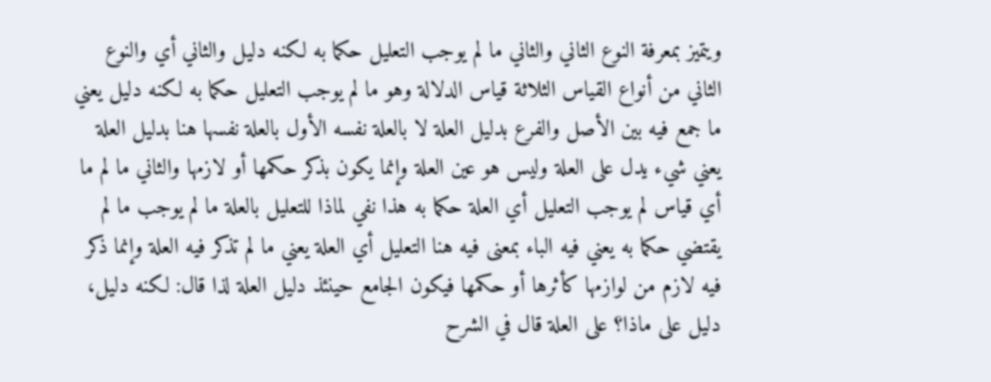ويتميز بمعرفة النوع الثاني والثاني ما لم يوجب التعليل حكما به لكنه دليل والثاني أي والنوع الثاني من أنواع القياس الثلاثة قياس الدلالة وهو ما لم يوجب التعليل حكما به لكنه دليل يعني ما جمع فيه بين الأصل والفرع بدليل العلة لا بالعلة نفسه الأول بالعلة نفسها هنا بدليل العلة يعني شيء يدل على العلة وليس هو عين العلة وإنما يكون بذكر حكمها أو لازمها والثاني ما لم ما أي قياس لم يوجب التعليل أي العلة حكما به هذا نفي لماذا للتعليل بالعلة ما لم يوجب ما لم يقتضي حكما به يعني فيه الباء بمعنى فيه هنا التعليل أي العلة يعني ما لم تذكر فيه العلة وإنما ذكر فيه لازم من لوازمها كأثرها أو حكمها فيكون الجامع حينئذ دليل العلة لذا قال: لكنه دليل، دليل على ماذا؟ على العلة قال في الشرح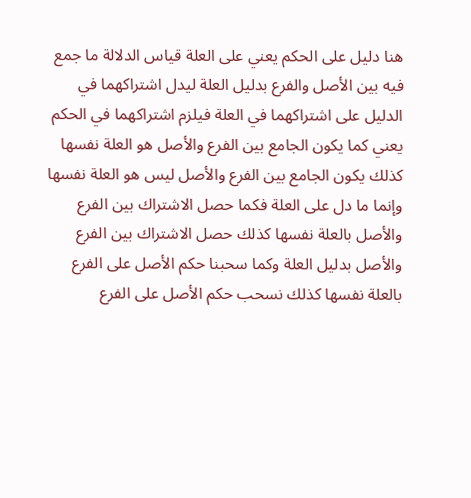هنا دليل على الحكم يعني على العلة قياس الدلالة ما جمع فيه بين الأصل والفرع بدليل العلة ليدل اشتراكهما في الدليل على اشتراكهما في العلة فيلزم اشتراكهما في الحكم يعني كما يكون الجامع بين الفرع والأصل هو العلة نفسها كذلك يكون الجامع بين الفرع والأصل ليس هو العلة نفسها وإنما ما دل على العلة فكما حصل الاشتراك بين الفرع والأصل بالعلة نفسها كذلك حصل الاشتراك بين الفرع والأصل بدليل العلة وكما سحبنا حكم الأصل على الفرع بالعلة نفسها كذلك نسحب حكم الأصل على الفرع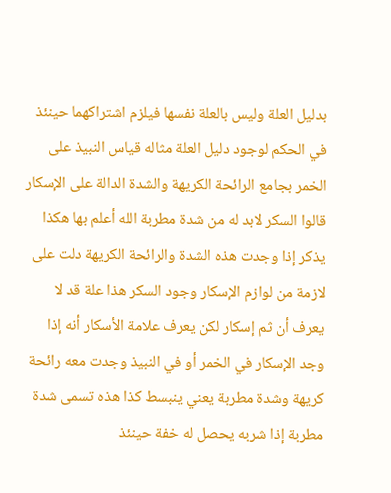بدليل العلة وليس بالعلة نفسها فيلزم اشتراكهما حينئذ في الحكم لوجود دليل العلة مثاله قياس النبيذ على الخمر بجامع الرائحة الكريهة والشدة الدالة على الإسكار قالوا السكر لابد له من شدة مطربة الله أعلم بها هكذا يذكر إذا وجدت هذه الشدة والرائحة الكريهة دلت على لازمة من لوازم الإسكار وجود السكر هذا علة قد لا يعرف أن ثم إسكار لكن يعرف علامة الأسكار أنه إذا وجد الإسكار في الخمر أو في النبيذ وجدت معه رائحة كريهة وشدة مطربة يعني ينبسط كذا هذه تسمى شدة مطربة إذا شربه يحصل له خفة حينئذ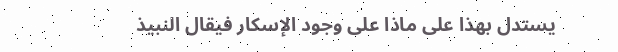يستدل بهذا على ماذا على وجود الإسكار فيقال النبيذ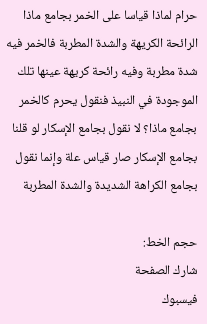حرام لماذا قياسا على الخمر بجامع ماذا الرائحة الكريهة والشدة المطربة فالخمر فيه شدة مطربة وفيه رائحة كريهة عينها تلك الموجودة في النبيذ فنقول يحرم كالخمر بجامع ماذا؟ لا نقول بجامع الإسكار لو قلنا بجامع الإسكار صار قياس علة وإنما نقول بجامع الكراهة الشديدة والشدة المطربة

حجم الخط:
شارك الصفحة
فيسبوك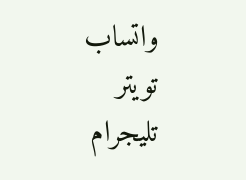واتساب تويتر تليجرام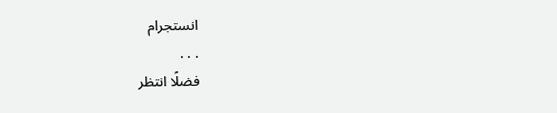انستجرام
. . .
فضلًا انتظر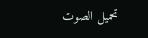تحميل الصوت